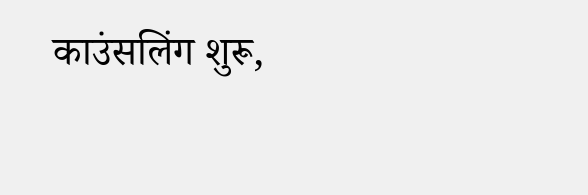काउंसलिंग शुरू,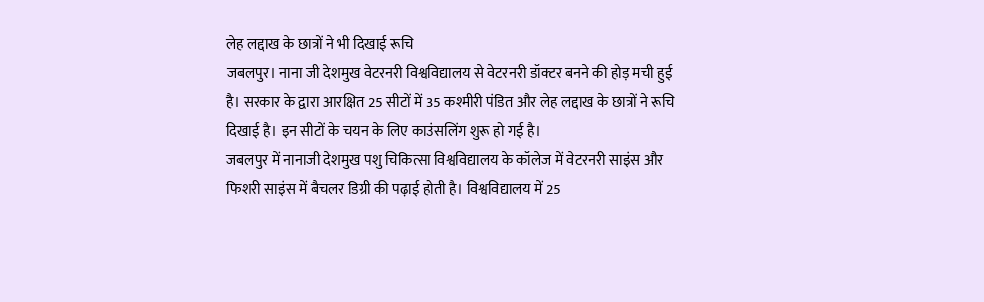लेह लद्दाख के छात्रों ने भी दिखाई रूचि
जबलपुर। नाना जी देशमुख वेटरनरी विश्वविद्यालय से वेटरनरी डॉक्टर बनने की होड़ मची हुई है। सरकार के द्वारा आरक्षित 25 सीटों में 35 कश्मीरी पंडित और लेह लद्दाख के छात्रों ने रूचि दिखाई है। इन सीटों के चयन के लिए काउंसलिंग शुरू हो गई है।
जबलपुर में नानाजी देशमुख पशु चिकित्सा विश्वविद्यालय के कॉलेज में वेटरनरी साइंस और फिशरी साइंस में बैचलर डिग्री की पढ़ाई होती है। विश्वविद्यालय में 25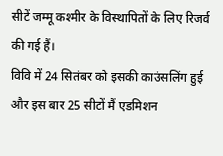सीटें जम्मू कश्मीर के विस्थापितों के लिए रिजर्व की गई हैं।
विवि में 24 सितंबर को इसकी काउंसलिंग हुई और इस बार 25 सीटों मैं एडमिशन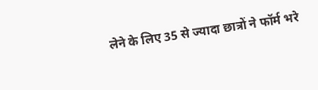लेने के लिए 35 से ज्यादा छात्रों ने फॉर्म भरे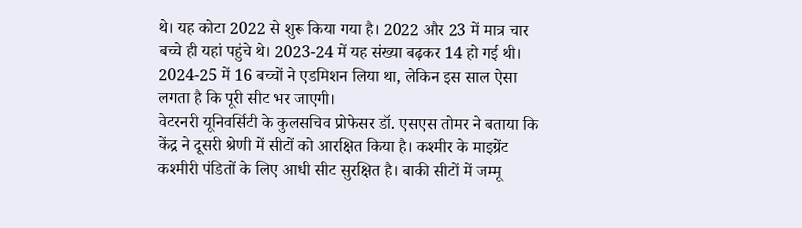थे। यह कोटा 2022 से शुरू किया गया है। 2022 और 23 में मात्र चार बच्चे ही यहां पहुंचे थे। 2023-24 में यह संख्या बढ़कर 14 हो गई थी। 2024-25 में 16 बच्चों ने एडमिशन लिया था, लेकिन इस साल ऐसा लगता है कि पूरी सीट भर जाएगी।
वेटरनरी यूनिवर्सिटी के कुलसचिव प्रोफेसर डॉ. एसएस तोमर ने बताया कि केंद्र ने दूसरी श्रेणी में सीटों को आरक्षित किया है। कश्मीर के माइग्रेंट कश्मीरी पंडितों के लिए आधी सीट सुरक्षित है। बाकी सीटों में जम्मू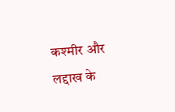कश्मीर और लद्दाख के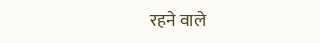रहने वाले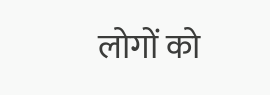लोगों को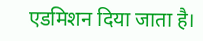एडमिशन दिया जाता है।